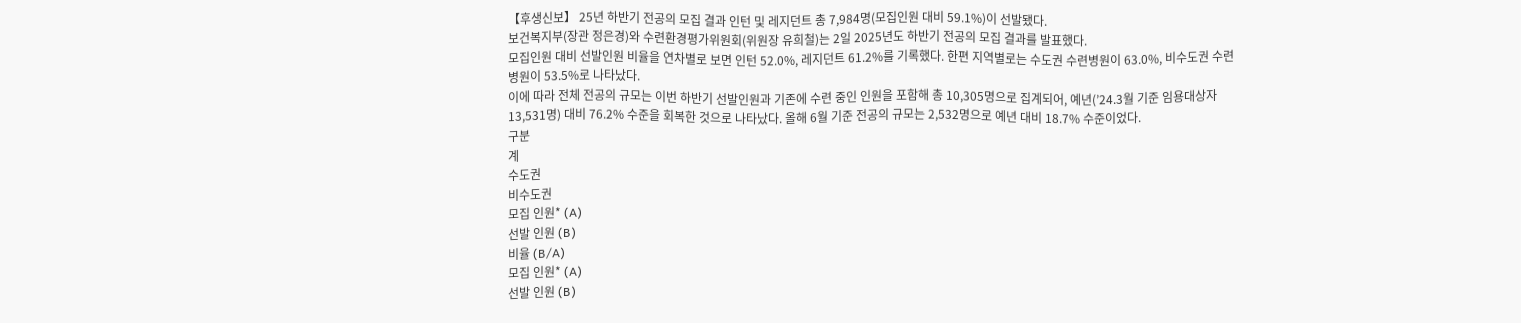【후생신보】 25년 하반기 전공의 모집 결과 인턴 및 레지던트 총 7,984명(모집인원 대비 59.1%)이 선발됐다.
보건복지부(장관 정은경)와 수련환경평가위원회(위원장 유희철)는 2일 2025년도 하반기 전공의 모집 결과를 발표했다.
모집인원 대비 선발인원 비율을 연차별로 보면 인턴 52.0%, 레지던트 61.2%를 기록했다. 한편 지역별로는 수도권 수련병원이 63.0%, 비수도권 수련병원이 53.5%로 나타났다.
이에 따라 전체 전공의 규모는 이번 하반기 선발인원과 기존에 수련 중인 인원을 포함해 총 10,305명으로 집계되어, 예년(’24.3월 기준 임용대상자 13,531명) 대비 76.2% 수준을 회복한 것으로 나타났다. 올해 6월 기준 전공의 규모는 2,532명으로 예년 대비 18.7% 수준이었다.
구분
계
수도권
비수도권
모집 인원* (A)
선발 인원 (B)
비율 (B/A)
모집 인원* (A)
선발 인원 (B)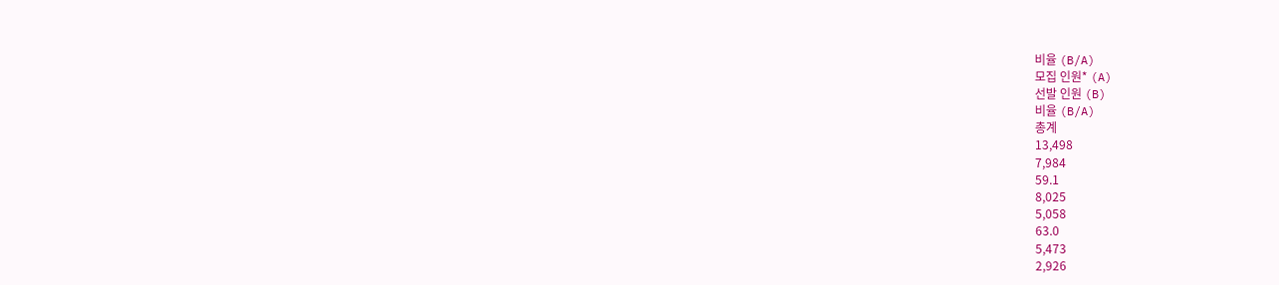비율 (B/A)
모집 인원* (A)
선발 인원 (B)
비율 (B/A)
총계
13,498
7,984
59.1
8,025
5,058
63.0
5,473
2,926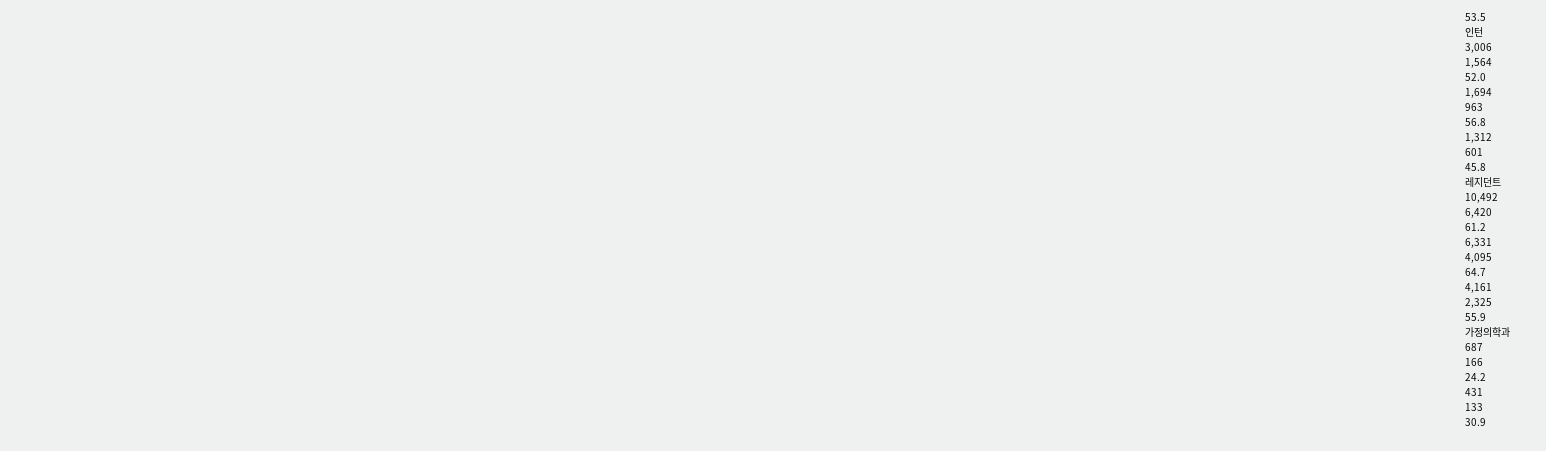53.5
인턴
3,006
1,564
52.0
1,694
963
56.8
1,312
601
45.8
레지던트
10,492
6,420
61.2
6,331
4,095
64.7
4,161
2,325
55.9
가정의학과
687
166
24.2
431
133
30.9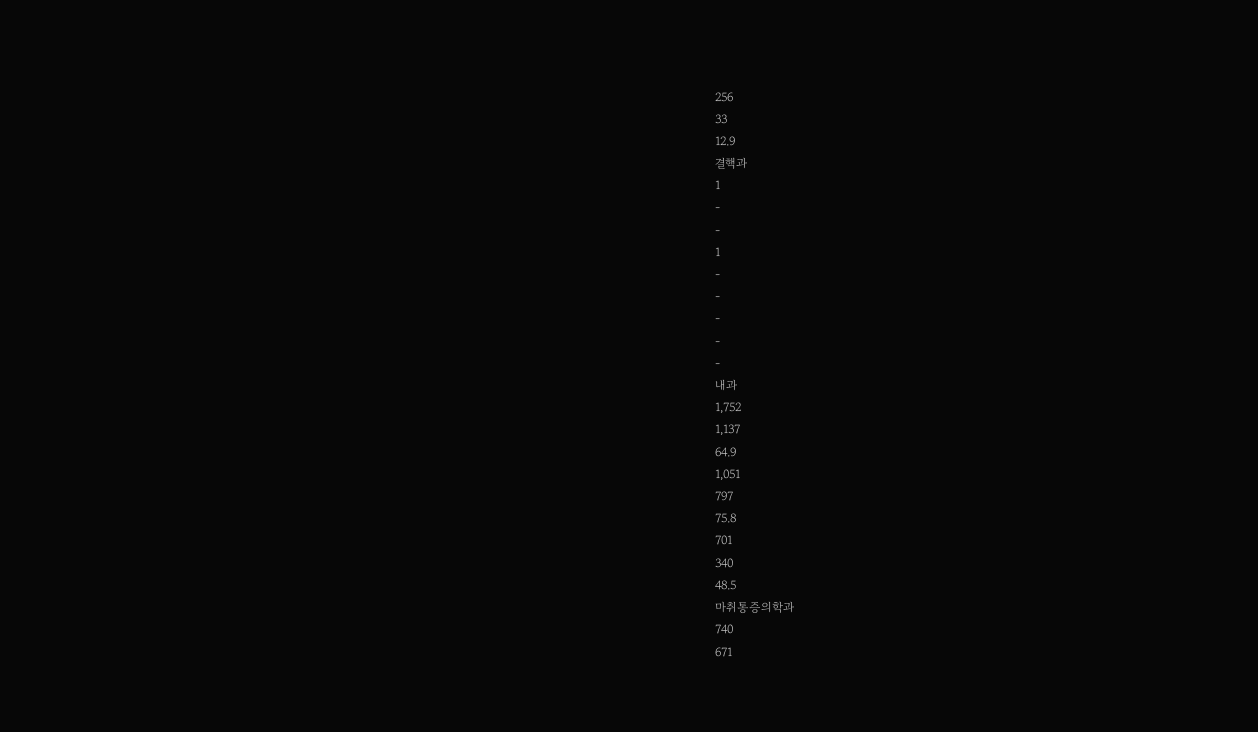256
33
12.9
결핵과
1
-
-
1
-
-
-
-
-
내과
1,752
1,137
64.9
1,051
797
75.8
701
340
48.5
마취통증의학과
740
671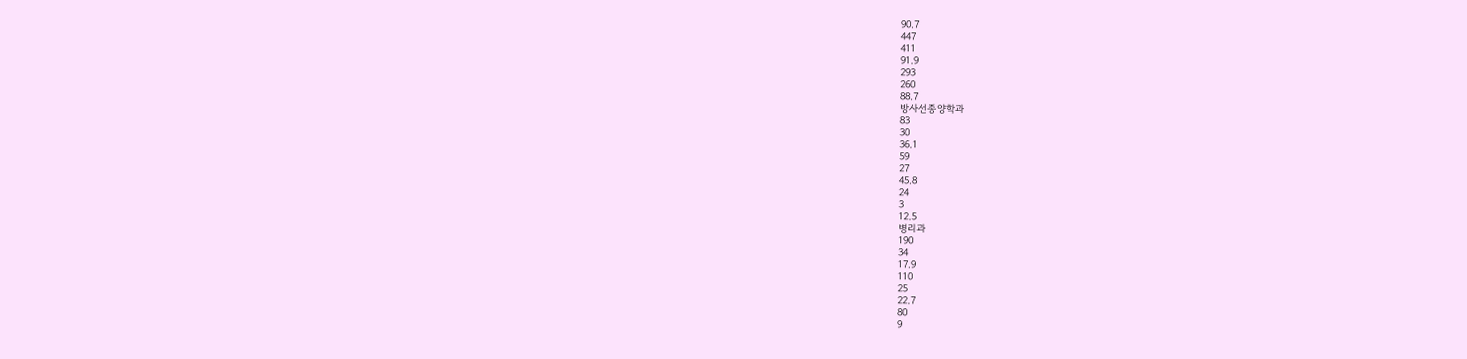90.7
447
411
91.9
293
260
88.7
방사선종양학과
83
30
36.1
59
27
45.8
24
3
12.5
병리과
190
34
17.9
110
25
22.7
80
9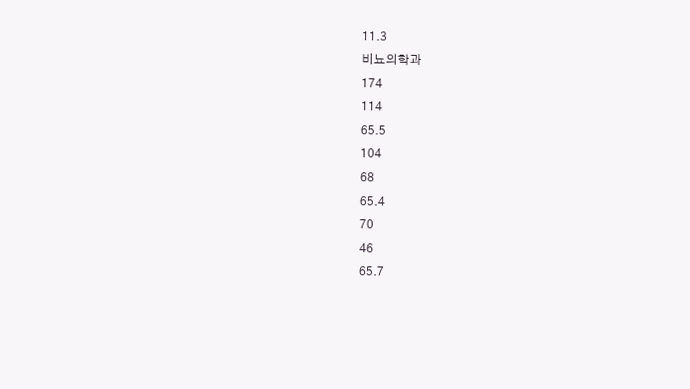11.3
비뇨의학과
174
114
65.5
104
68
65.4
70
46
65.7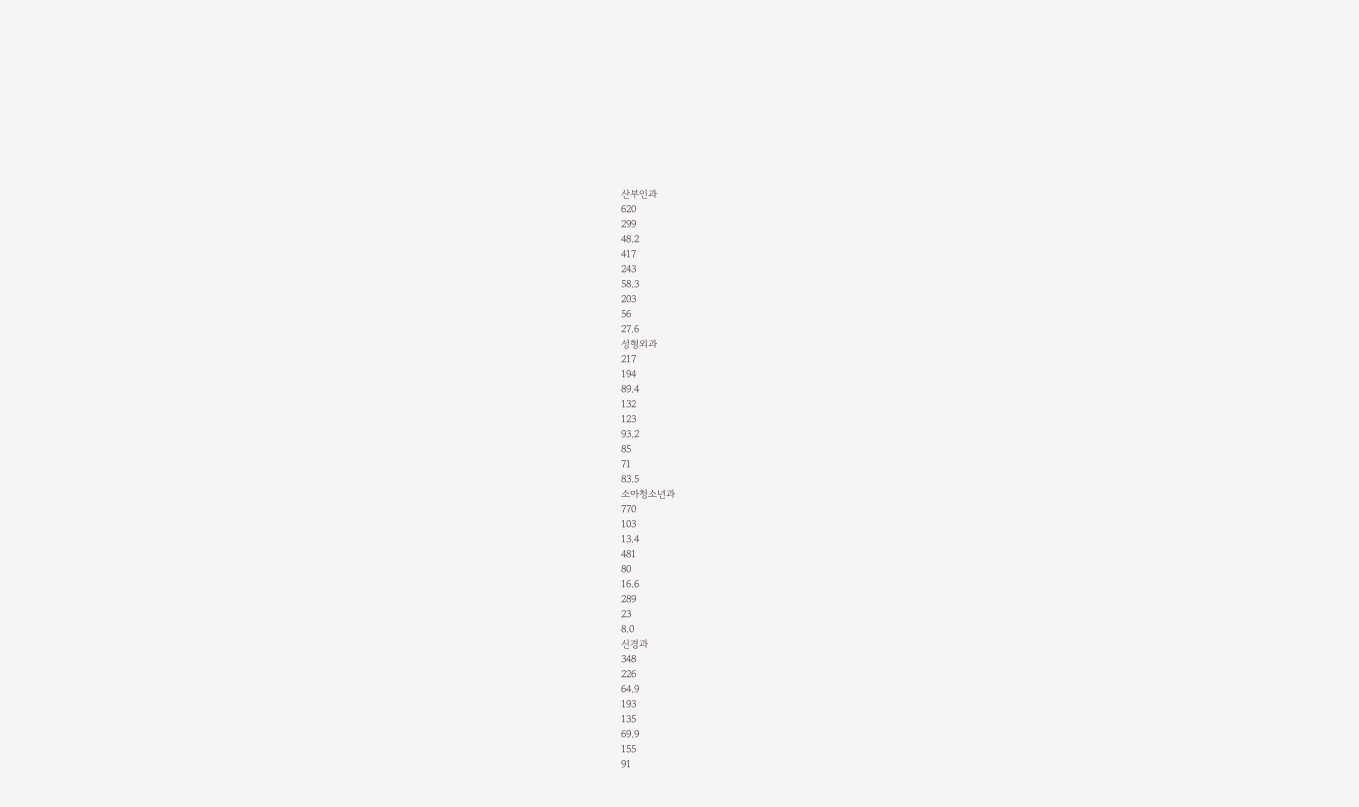산부인과
620
299
48.2
417
243
58.3
203
56
27.6
성형외과
217
194
89.4
132
123
93.2
85
71
83.5
소아청소년과
770
103
13.4
481
80
16.6
289
23
8.0
신경과
348
226
64.9
193
135
69.9
155
91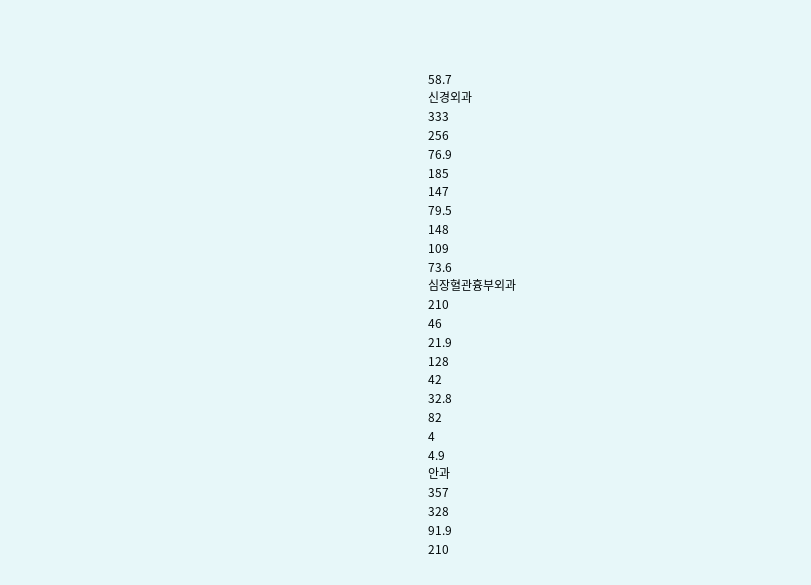58.7
신경외과
333
256
76.9
185
147
79.5
148
109
73.6
심장혈관흉부외과
210
46
21.9
128
42
32.8
82
4
4.9
안과
357
328
91.9
210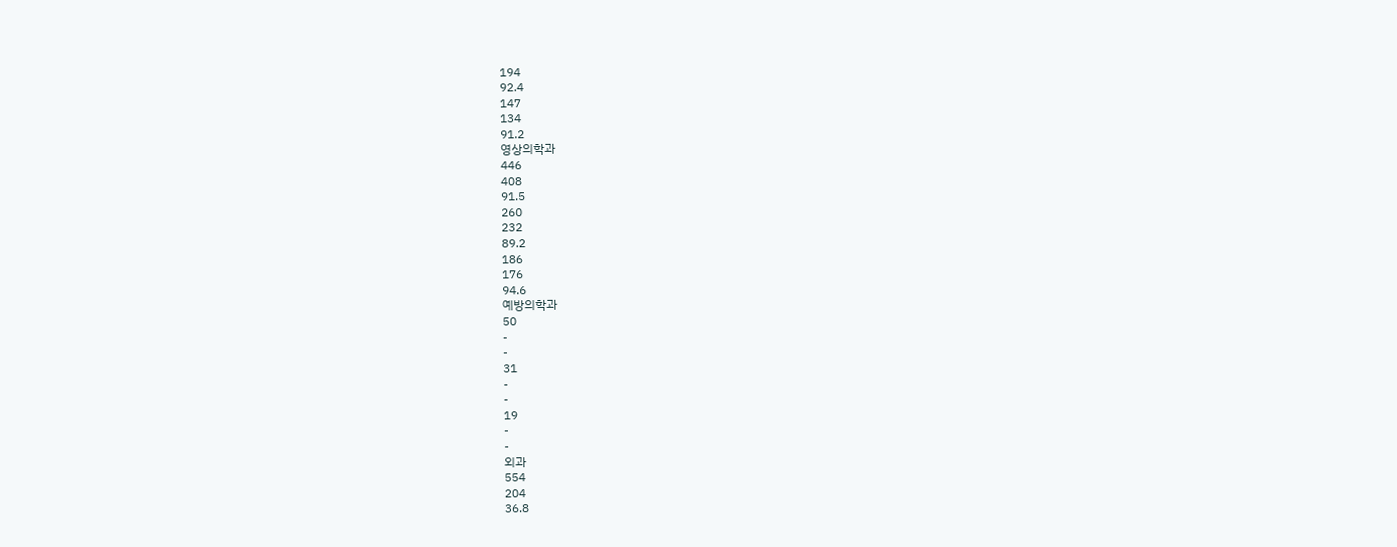194
92.4
147
134
91.2
영상의학과
446
408
91.5
260
232
89.2
186
176
94.6
예방의학과
50
-
-
31
-
-
19
-
-
외과
554
204
36.8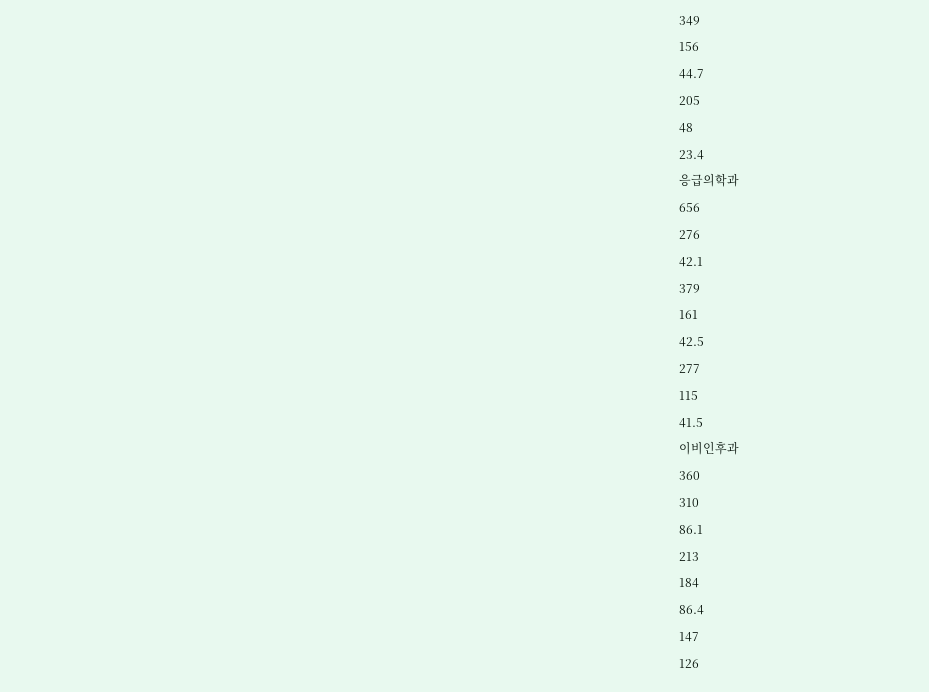349
156
44.7
205
48
23.4
응급의학과
656
276
42.1
379
161
42.5
277
115
41.5
이비인후과
360
310
86.1
213
184
86.4
147
126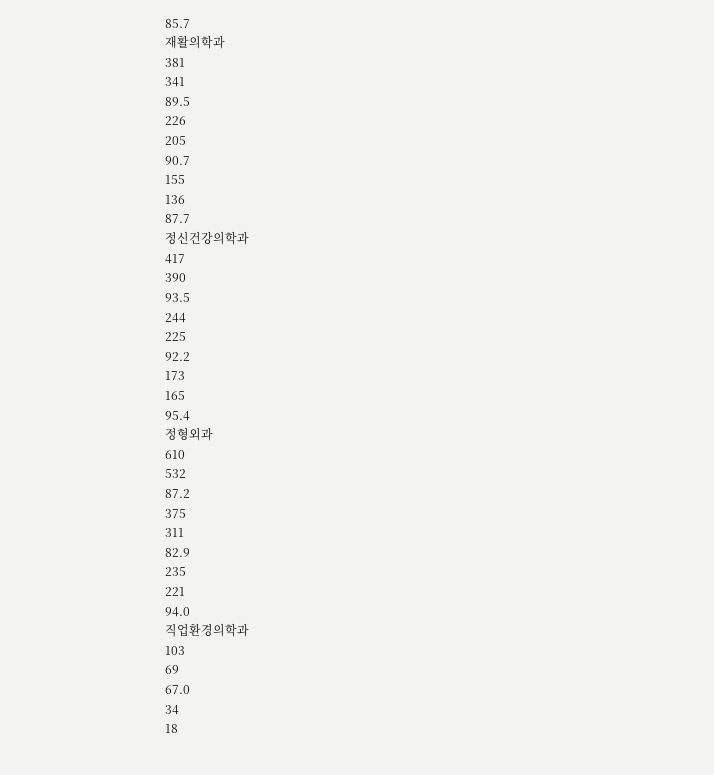85.7
재활의학과
381
341
89.5
226
205
90.7
155
136
87.7
정신건강의학과
417
390
93.5
244
225
92.2
173
165
95.4
정형외과
610
532
87.2
375
311
82.9
235
221
94.0
직업환경의학과
103
69
67.0
34
18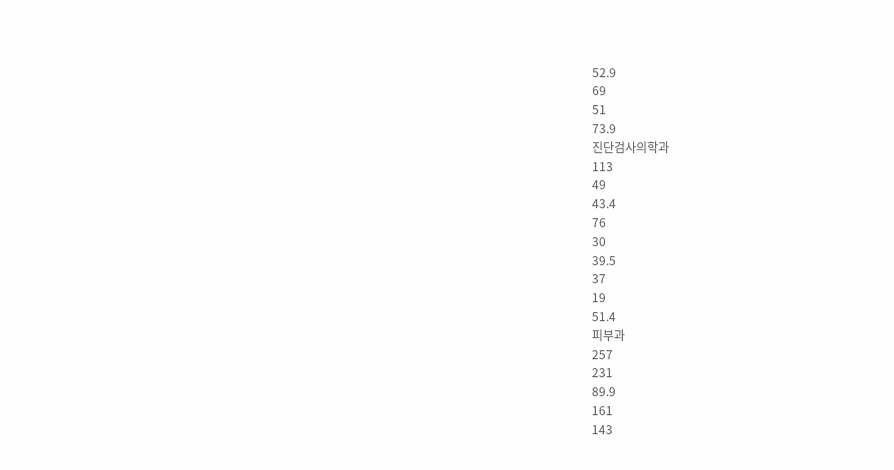52.9
69
51
73.9
진단검사의학과
113
49
43.4
76
30
39.5
37
19
51.4
피부과
257
231
89.9
161
143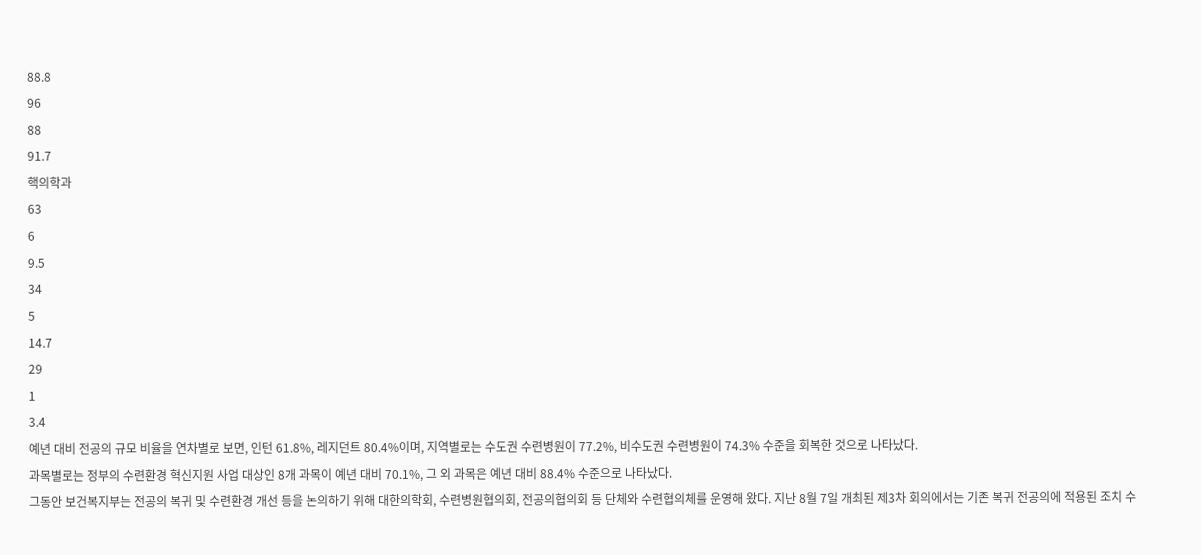88.8
96
88
91.7
핵의학과
63
6
9.5
34
5
14.7
29
1
3.4
예년 대비 전공의 규모 비율을 연차별로 보면, 인턴 61.8%, 레지던트 80.4%이며, 지역별로는 수도권 수련병원이 77.2%, 비수도권 수련병원이 74.3% 수준을 회복한 것으로 나타났다.
과목별로는 정부의 수련환경 혁신지원 사업 대상인 8개 과목이 예년 대비 70.1%, 그 외 과목은 예년 대비 88.4% 수준으로 나타났다.
그동안 보건복지부는 전공의 복귀 및 수련환경 개선 등을 논의하기 위해 대한의학회, 수련병원협의회, 전공의협의회 등 단체와 수련협의체를 운영해 왔다. 지난 8월 7일 개최된 제3차 회의에서는 기존 복귀 전공의에 적용된 조치 수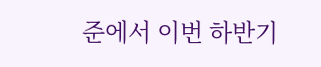준에서 이번 하반기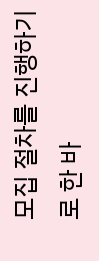모집 절차를 진행하기로 한 바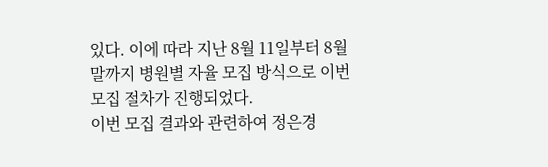있다. 이에 따라 지난 8월 11일부터 8월 말까지 병원별 자율 모집 방식으로 이번 모집 절차가 진행되었다.
이번 모집 결과와 관련하여 정은경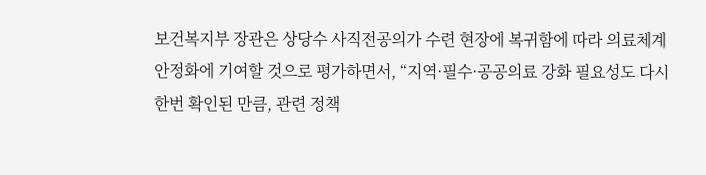보건복지부 장관은 상당수 사직전공의가 수련 현장에 복귀함에 따라 의료체계 안정화에 기여할 것으로 평가하면서, “지역·필수·공공의료 강화 필요성도 다시 한번 확인된 만큼, 관련 정책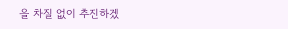을 차질 없이 추진하겠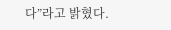다”라고 밝혔다.